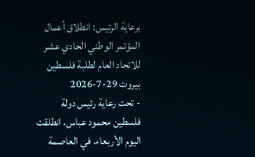برعاية الرئيس: انطلاق أعمال المؤتمر الوطني الحادي عشر للاتحاد العام لطلبة فلسطين
بيروت 29-7-2026
- تحت رعاية رئيس دولة فلسطين محمود عباس، انطلقت اليوم الأربعاء، في العاصمة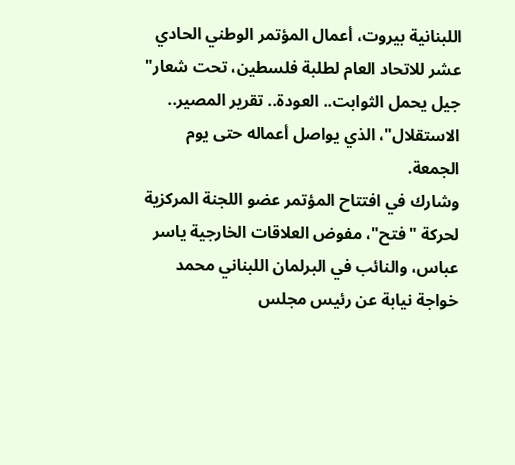اللبنانية بيروت، أعمال المؤتمر الوطني الحادي عشر للاتحاد العام لطلبة فلسطين، تحت شعار" جيل يحمل الثوابت.. العودة.. تقرير المصير.. الاستقلال"، الذي يواصل أعماله حتى يوم الجمعة.
وشارك في افتتاح المؤتمر عضو اللجنة المركزية لحركة "فتح"، مفوض العلاقات الخارجية ياسر عباس، والنائب في البرلمان اللبناني محمد خواجة نيابة عن رئيس مجلس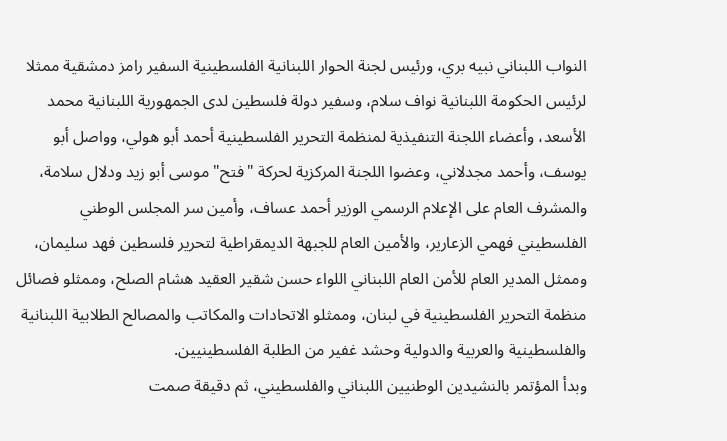النواب اللبناني نبيه بري، ورئيس لجنة الحوار اللبنانية الفلسطينية السفير رامز دمشقية ممثلا لرئيس الحكومة اللبنانية نواف سلام، وسفير دولة فلسطين لدى الجمهورية اللبنانية محمد الأسعد، وأعضاء اللجنة التنفيذية لمنظمة التحرير الفلسطينية أحمد أبو هولي، وواصل أبو يوسف، وأحمد مجدلاني، وعضوا اللجنة المركزية لحركة "فتح" موسى أبو زيد ودلال سلامة، والمشرف العام على الإعلام الرسمي الوزير أحمد عساف، وأمين سر المجلس الوطني الفلسطيني فهمي الزعارير، والأمين العام للجبهة الديمقراطية لتحرير فلسطين فهد سليمان، وممثل المدير العام للأمن العام اللبناني اللواء حسن شقير العقيد هشام الصلح، وممثلو فصائل منظمة التحرير الفلسطينية في لبنان، وممثلو الاتحادات والمكاتب والمصالح الطلابية اللبنانية والفلسطينية والعربية والدولية وحشد غفير من الطلبة الفلسطينيين.
وبدأ المؤتمر بالنشيدين الوطنيين اللبناني والفلسطيني، ثم دقيقة صمت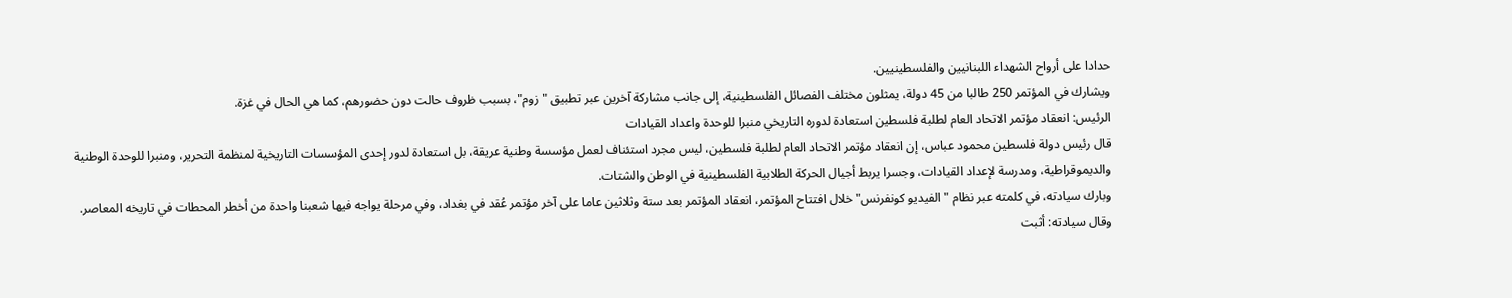حدادا على أرواح الشهداء اللبنانيين والفلسطينيين.
ويشارك في المؤتمر 250 طالبا من 45 دولة، يمثلون مختلف الفصائل الفلسطينية، إلى جانب مشاركة آخرين عبر تطبيق "زوم"، بسبب ظروف حالت دون حضورهم، كما هي الحال في غزة.
الرئيس: انعقاد مؤتمر الاتحاد العام لطلبة فلسطين استعادة لدوره التاريخي منبرا للوحدة واعداد القيادات
قال رئيس دولة فلسطين محمود عباس، إن انعقاد مؤتمر الاتحاد العام لطلبة فلسطين، ليس مجرد استئناف لعمل مؤسسة وطنية عريقة، بل استعادة لدور إحدى المؤسسات التاريخية لمنظمة التحرير، ومنبرا للوحدة الوطنية والديموقراطية، ومدرسة لإعداد القيادات، وجسرا يربط أجيال الحركة الطلابية الفلسطينية في الوطن والشتات.
وبارك سيادته، في كلمته عبر نظام "الفيديو كونفرنس" خلال افتتاح المؤتمر، انعقاد المؤتمر بعد ستة وثلاثين عاما على آخر مؤتمر عُقد في بغداد، وفي مرحلة يواجه فيها شعبنا واحدة من أخطر المحطات في تاريخه المعاصر.
وقال سيادته: أثبت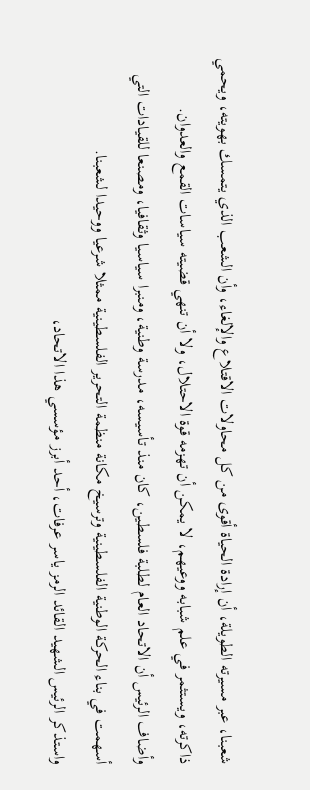شعبنا، عبر مسيرته الطويلة، أن إرادة الحياة أقوى من كل محاولات الاقتلاع والإلغاء، وأن الشعب الذي يتمسك بهويته، ويحمي ذاكرته، ويستثمر في علم شبابه ووعيهم، لا يمكن أن تهزمه قوة الاحتلال، ولا أن تنهي قضيته سياسات القمع والعدوان.
وأضاف الرئيس أن الاتحاد العام لطلبة فلسطين، كان منذ تأسيسه، مدرسة وطنية، ومنبرا سياسيا وثقافيا، ومصنعا للقيادات التي أسهمت في بناء الحركة الوطنية الفلسطينية وترسيخ مكانة منظمة التحرير الفلسطينية ممثلا شرعيا ووحيدا لشعبنا.
واستذكر الرئيس الشهيد القائد الرمز ياسر عرفات، أحد أبرز مؤسسي هذا الاتحاد،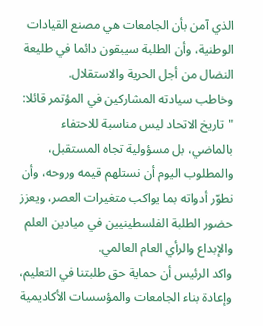الذي آمن بأن الجامعات هي مصنع القيادات الوطنية، وأن الطلبة سيبقون دائما في طليعة النضال من أجل الحرية والاستقلال.
وخاطب سيادته المشاركين في المؤتمر قائلا: "تاريخ الاتحاد ليس مناسبة للاحتفاء بالماضي، بل مسؤولية تجاه المستقبل، والمطلوب اليوم أن نستلهم قيمه وروحه، وأن نطوّر أدواته بما يواكب متغيرات العصر، ويعزز حضور الطلبة الفلسطينيين في ميادين العلم والإبداع والرأي العام العالمي.
واكد الرئيس أن حماية حق طلبتنا في التعليم، وإعادة بناء الجامعات والمؤسسات الأكاديمية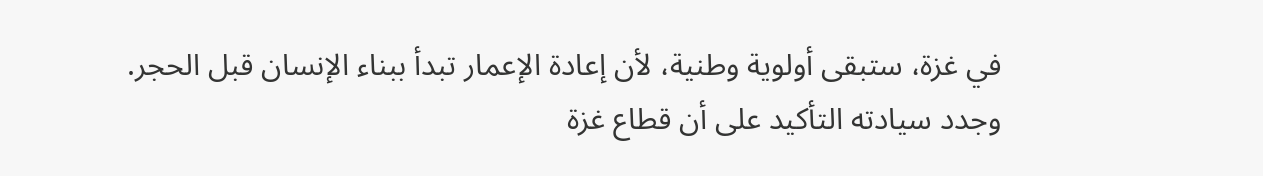في غزة، ستبقى أولوية وطنية، لأن إعادة الإعمار تبدأ ببناء الإنسان قبل الحجر.
وجدد سيادته التأكيد على أن قطاع غزة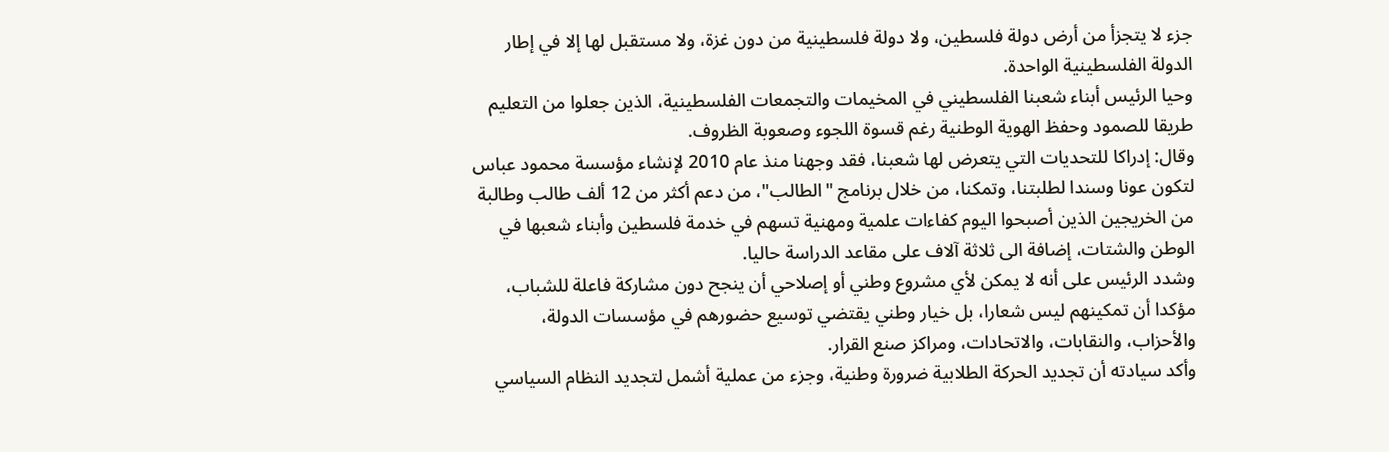جزء لا يتجزأ من أرض دولة فلسطين، ولا دولة فلسطينية من دون غزة، ولا مستقبل لها إلا في إطار الدولة الفلسطينية الواحدة.
وحيا الرئيس أبناء شعبنا الفلسطيني في المخيمات والتجمعات الفلسطينية، الذين جعلوا من التعليم طريقا للصمود وحفظ الهوية الوطنية رغم قسوة اللجوء وصعوبة الظروف.
وقال: إدراكا للتحديات التي يتعرض لها شعبنا، فقد وجهنا منذ عام 2010 لإنشاء مؤسسة محمود عباس لتكون عونا وسندا لطلبتنا، وتمكنا، من خلال برنامج "الطالب"، من دعم أكثر من 12 ألف طالب وطالبة من الخريجين الذين أصبحوا اليوم كفاءات علمية ومهنية تسهم في خدمة فلسطين وأبناء شعبها في الوطن والشتات، إضافة الى ثلاثة آلاف على مقاعد الدراسة حاليا.
وشدد الرئيس على أنه لا يمكن لأي مشروع وطني أو إصلاحي أن ينجح دون مشاركة فاعلة للشباب، مؤكدا أن تمكينهم ليس شعارا، بل خيار وطني يقتضي توسيع حضورهم في مؤسسات الدولة، والأحزاب، والنقابات، والاتحادات، ومراكز صنع القرار.
وأكد سيادته أن تجديد الحركة الطلابية ضرورة وطنية، وجزء من عملية أشمل لتجديد النظام السياسي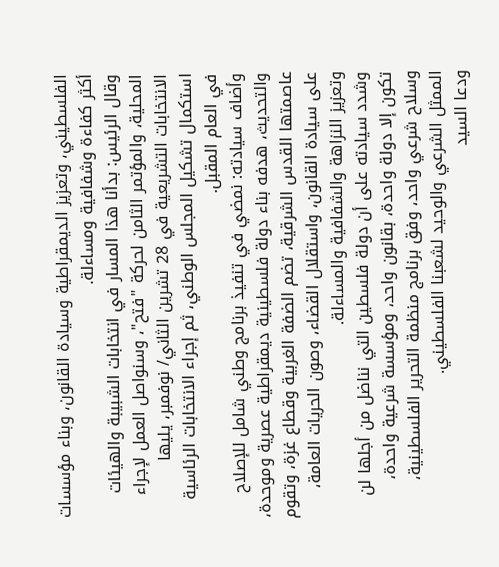الفلسطيني، وتعزيز الديمقراطية وسيادة القانون، وبناء مؤسسات أكثر كفاءة وشفافية ومساءلة.
وقال الرئيس: بدأنا هذا المسار في انتخابات الشبيبة والهيئات المحلية، والمؤتمر الثامن لحركة "فتح"، وسنواصل العمل لإجراء الانتخابات التشريعية في 28 تشرين الثاني/ نوفمبر، يليها استكمال تشكيل المجلس الوطني، ثم إجراء الانتخابات الرئاسية في العام المقبل.
وأضاف سيادته: نمضي في تنفيذ برنامج وطني شامل للإصلاح والتحديث، هدفه بناء دولة فلسطينية ديمقراطية عصرية وموحدة، عاصمتها القدس الشرقية، تضم الضفة الغربية وقطاع غزة، وتقوم على سيادة القانون، واستقلال القضاء، وصون الحريات العامة، وتعزيز النزاهة والشفافية والمساءلة.
وشدد سيادته على أن دولة فلسطين التي نناضل من أجلها لن تكون إلا دولة واحدة، بقانون واحد، ومؤسسة شرعية واحدة، وسلاح شرعي واحد، وفق برنامج منظمة التحرير الفلسطينية، الممثل الشرعي والوحيد لشعبنا الفلسطيني.
ودعا السيد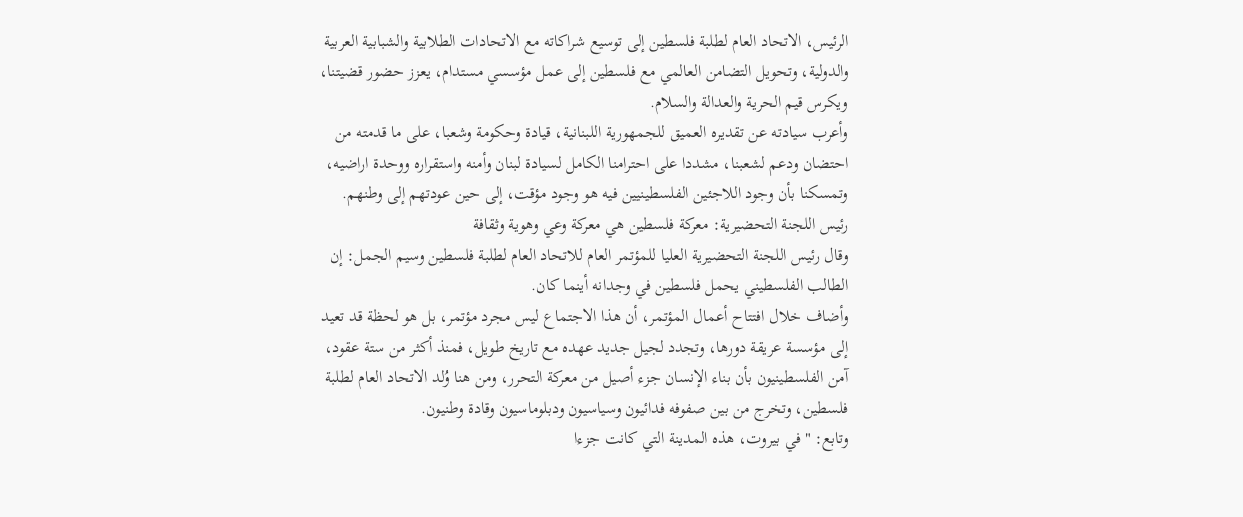الرئيس، الاتحاد العام لطلبة فلسطين إلى توسيع شراكاته مع الاتحادات الطلابية والشبابية العربية والدولية، وتحويل التضامن العالمي مع فلسطين إلى عمل مؤسسي مستدام، يعزز حضور قضيتنا، ويكرس قيم الحرية والعدالة والسلام.
وأعرب سيادته عن تقديره العميق للجمهورية اللبنانية، قيادة وحكومة وشعبا، على ما قدمته من احتضان ودعم لشعبنا، مشددا على احترامنا الكامل لسيادة لبنان وأمنه واستقراره ووحدة اراضيه، وتمسكنا بأن وجود اللاجئين الفلسطينيين فيه هو وجود مؤقت، إلى حين عودتهم إلى وطنهم.
رئيس اللجنة التحضيرية: معركة فلسطين هي معركة وعي وهوية وثقافة
وقال رئيس اللجنة التحضيرية العليا للمؤتمر العام للاتحاد العام لطلبة فلسطين وسيم الجمل: إن الطالب الفلسطيني يحمل فلسطين في وجدانه أينما كان.
وأضاف خلال افتتاح أعمال المؤتمر، أن هذا الاجتماع ليس مجرد مؤتمر، بل هو لحظة قد تعيد إلى مؤسسة عريقة دورها، وتجدد لجيل جديد عهده مع تاريخ طويل، فمنذ أكثر من ستة عقود، آمن الفلسطينيون بأن بناء الإنسان جزء أصيل من معركة التحرر، ومن هنا وُلد الاتحاد العام لطلبة فلسطين، وتخرج من بين صفوفه فدائيون وسياسيون ودبلوماسيون وقادة وطنيون.
وتابع: "في بيروت، هذه المدينة التي كانت جزءا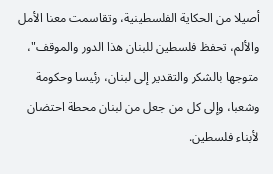أصيلا من الحكاية الفلسطينية، وتقاسمت معنا الأمل والألم، تحفظ فلسطين للبنان هذا الدور والموقف"، متوجها بالشكر والتقدير إلى لبنان، رئيسا وحكومة وشعبا، وإلى كل من جعل من لبنان محطة احتضان لأبناء فلسطين.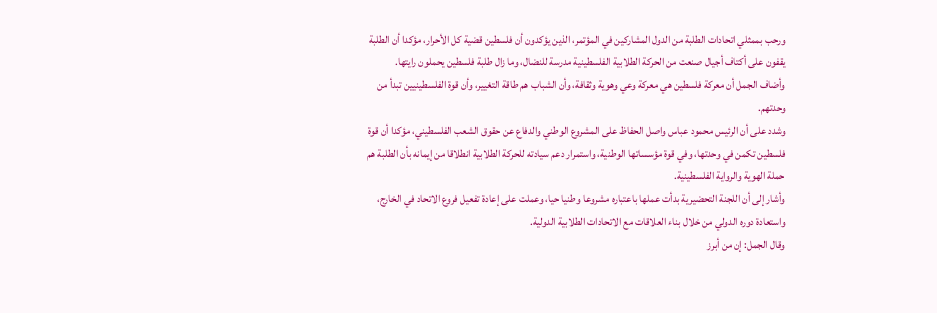ورحب بممثلي اتحادات الطلبة من الدول المشاركين في المؤتمر، الذين يؤكدون أن فلسطين قضية كل الأحرار، مؤكدا أن الطلبة يقفون على أكتاف أجيال صنعت من الحركة الطلابية الفلسطينية مدرسة للنضال، وما زال طلبة فلسطين يحملون رايتها.
وأضاف الجمل أن معركة فلسطين هي معركة وعي وهوية وثقافة، وأن الشباب هم طاقة التغيير، وأن قوة الفلسطينيين تبدأ من وحدتهم.
وشدد على أن الرئيس محمود عباس واصل الحفاظ على المشروع الوطني والدفاع عن حقوق الشعب الفلسطيني، مؤكدا أن قوة فلسطين تكمن في وحدتها، وفي قوة مؤسساتها الوطنية، واستمرار دعم سيادته للحركة الطلابية انطلاقا من إيمانه بأن الطلبة هم حملة الهوية والرواية الفلسطينية.
وأشار إلى أن اللجنة التحضيرية بدأت عملها باعتباره مشروعا وطنيا حيا، وعملت على إعادة تفعيل فروع الاتحاد في الخارج، واستعادة دوره الدولي من خلال بناء العلاقات مع الاتحادات الطلابية الدولية.
وقال الجمل: إن من أبرز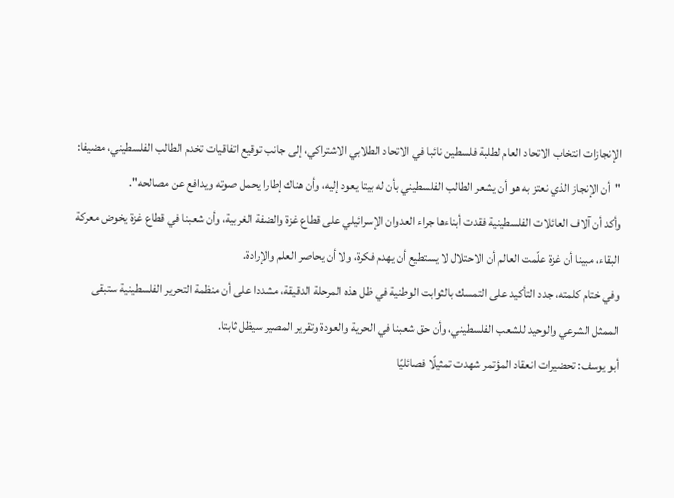الإنجازات انتخاب الاتحاد العام لطلبة فلسطين نائبا في الاتحاد الطلابي الاشتراكي، إلى جانب توقيع اتفاقيات تخدم الطالب الفلسطيني، مضيفا: "أن الإنجاز الذي نعتز به هو أن يشعر الطالب الفلسطيني بأن له بيتا يعود إليه، وأن هناك إطارا يحمل صوته ويدافع عن مصالحه".
وأكد أن آلاف العائلات الفلسطينية فقدت أبناءها جراء العدوان الإسرائيلي على قطاع غزة والضفة الغربية، وأن شعبنا في قطاع غزة يخوض معركة البقاء، مبينا أن غزة علّمت العالم أن الاحتلال لا يستطيع أن يهدم فكرة، ولا أن يحاصر العلم والإرادة.
وفي ختام كلمته، جدد التأكيد على التمسك بالثوابت الوطنية في ظل هذه المرحلة الدقيقة، مشددا على أن منظمة التحرير الفلسطينية ستبقى الممثل الشرعي والوحيد للشعب الفلسطيني، وأن حق شعبنا في الحرية والعودة وتقرير المصير سيظل ثابتا.
أبو يوسف: تحضيرات انعقاد المؤتمر شهدت تمثيلًا فصائليًا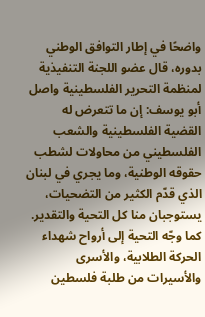واضحًا في إطار التوافق الوطني
بدوره، قال عضو اللجنة التنفيذية لمنظمة التحرير الفلسطينية واصل أبو يوسف: إن ما تتعرض له القضية الفلسطينية والشعب الفلسطيني من محاولات لشطب حقوقه الوطنية، وما يجري في لبنان الذي قدّم الكثير من التضحيات، يستوجبان منا كل التحية والتقدير. كما وجّه التحية إلى أرواح شهداء الحركة الطلابية، والأسرى والأسيرات من طلبة فلسطين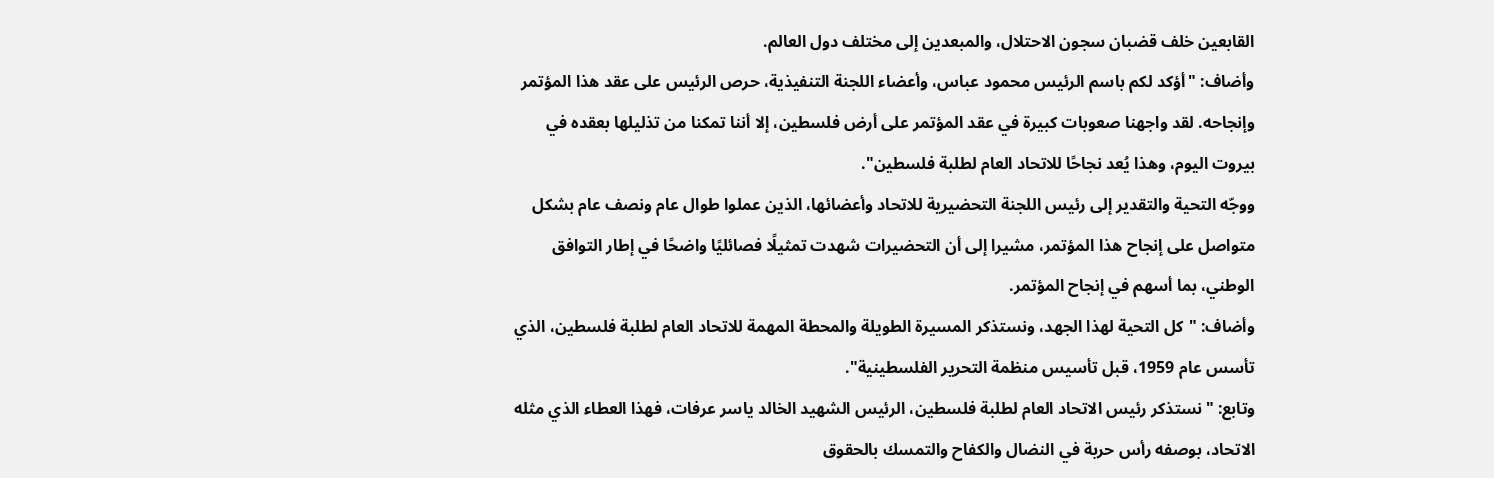القابعين خلف قضبان سجون الاحتلال، والمبعدين إلى مختلف دول العالم.
وأضاف: "أؤكد لكم باسم الرئيس محمود عباس، وأعضاء اللجنة التنفيذية، حرص الرئيس على عقد هذا المؤتمر وإنجاحه. لقد واجهنا صعوبات كبيرة في عقد المؤتمر على أرض فلسطين، إلا أننا تمكنا من تذليلها بعقده في بيروت اليوم، وهذا يُعد نجاحًا للاتحاد العام لطلبة فلسطين".
ووجّه التحية والتقدير إلى رئيس اللجنة التحضيرية للاتحاد وأعضائها، الذين عملوا طوال عام ونصف عام بشكل متواصل على إنجاح هذا المؤتمر، مشيرا إلى أن التحضيرات شهدت تمثيلًا فصائليًا واضحًا في إطار التوافق الوطني، بما أسهم في إنجاح المؤتمر.
وأضاف: "كل التحية لهذا الجهد، ونستذكر المسيرة الطويلة والمحطة المهمة للاتحاد العام لطلبة فلسطين، الذي تأسس عام 1959، قبل تأسيس منظمة التحرير الفلسطينية".
وتابع: "نستذكر رئيس الاتحاد العام لطلبة فلسطين، الرئيس الشهيد الخالد ياسر عرفات، فهذا العطاء الذي مثله الاتحاد، بوصفه رأس حربة في النضال والكفاح والتمسك بالحقوق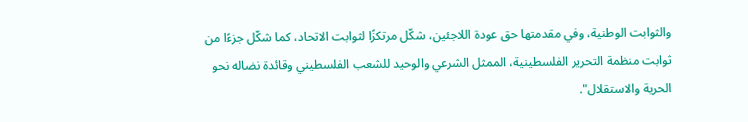والثوابت الوطنية، وفي مقدمتها حق عودة اللاجئين، شكّل مرتكزًا لثوابت الاتحاد، كما شكّل جزءًا من ثوابت منظمة التحرير الفلسطينية، الممثل الشرعي والوحيد للشعب الفلسطيني وقائدة نضاله نحو الحرية والاستقلال".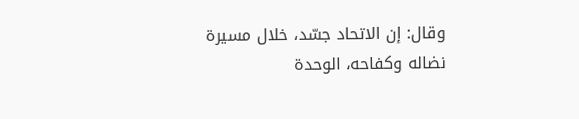وقال: إن الاتحاد جسّد، خلال مسيرة نضاله وكفاحه، الوحدة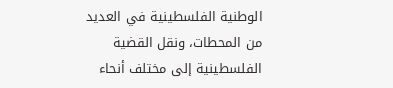الوطنية الفلسطينية في العديد من المحطات، ونقل القضية الفلسطينية إلى مختلف أنحاء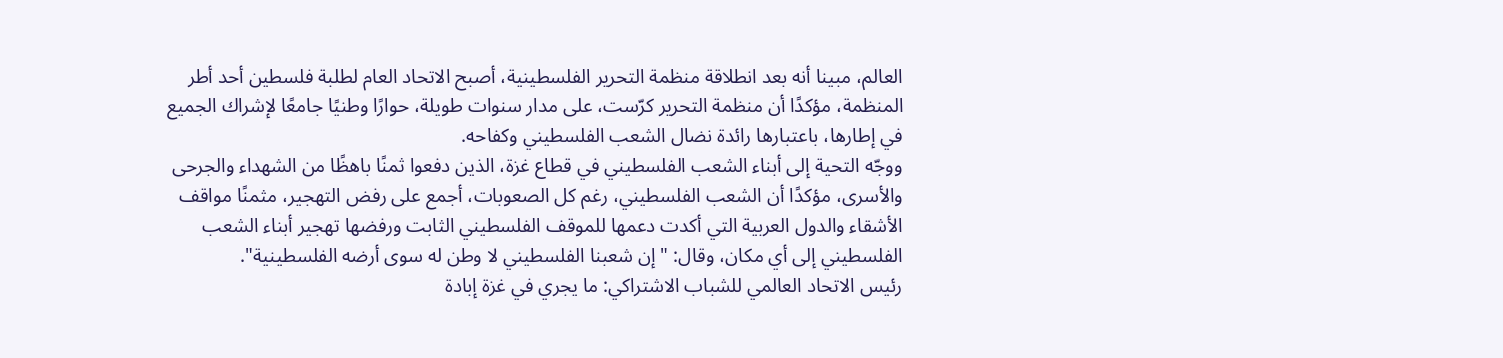العالم، مبينا أنه بعد انطلاقة منظمة التحرير الفلسطينية، أصبح الاتحاد العام لطلبة فلسطين أحد أطر المنظمة، مؤكدًا أن منظمة التحرير كرّست، على مدار سنوات طويلة، حوارًا وطنيًا جامعًا لإشراك الجميع في إطارها، باعتبارها رائدة نضال الشعب الفلسطيني وكفاحه.
ووجّه التحية إلى أبناء الشعب الفلسطيني في قطاع غزة، الذين دفعوا ثمنًا باهظًا من الشهداء والجرحى والأسرى، مؤكدًا أن الشعب الفلسطيني، رغم كل الصعوبات، أجمع على رفض التهجير، مثمنًا مواقف الأشقاء والدول العربية التي أكدت دعمها للموقف الفلسطيني الثابت ورفضها تهجير أبناء الشعب الفلسطيني إلى أي مكان، وقال: "إن شعبنا الفلسطيني لا وطن له سوى أرضه الفلسطينية".
رئيس الاتحاد العالمي للشباب الاشتراكي: ما يجري في غزة إبادة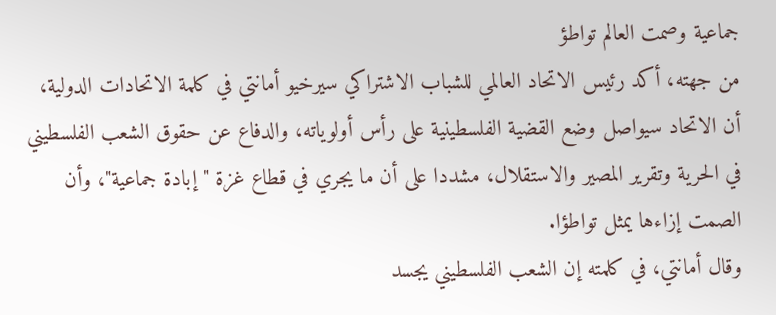جماعية وصمت العالم تواطؤ
من جهته، أكد رئيس الاتحاد العالمي للشباب الاشتراكي سيرخيو أمانتي في كلمة الاتحادات الدولية، أن الاتحاد سيواصل وضع القضية الفلسطينية على رأس أولوياته، والدفاع عن حقوق الشعب الفلسطيني في الحرية وتقرير المصير والاستقلال، مشددا على أن ما يجري في قطاع غزة "إبادة جماعية"، وأن الصمت إزاءها يمثل تواطؤا.
وقال أمانتي، في كلمته إن الشعب الفلسطيني يجسد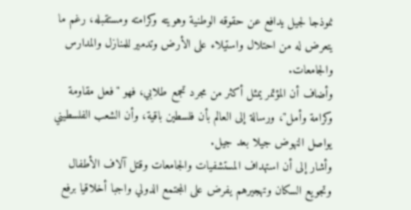نموذجا لجيل يدافع عن حقوقه الوطنية وهويته وكرامته ومستقبله، رغم ما يتعرض له من احتلال واستيلاء على الأرض وتدمير للمنازل والمدارس والجامعات.
وأضاف أن المؤتمر يمثل أكثر من مجرد تجمع طلابي، فهو "فعل مقاومة وكرامة وأمل"، ورسالة إلى العالم بأن فلسطين باقية، وأن الشعب الفلسطيني يواصل النهوض جيلا بعد جيل.
وأشار إلى أن استهداف المستشفيات والجامعات وقتل آلاف الأطفال وتجويع السكان وتهجيرهم يفرض على المجتمع الدولي واجبا أخلاقيا برفع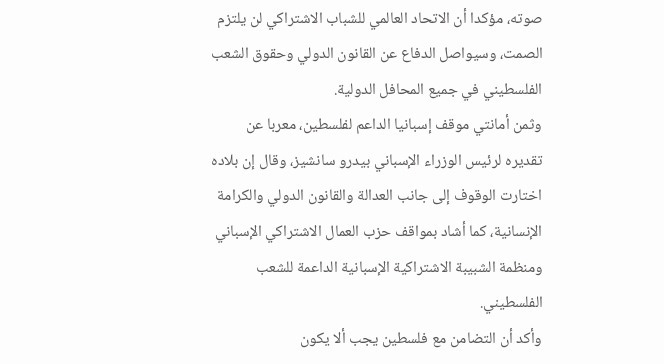صوته، مؤكدا أن الاتحاد العالمي للشباب الاشتراكي لن يلتزم الصمت، وسيواصل الدفاع عن القانون الدولي وحقوق الشعب الفلسطيني في جميع المحافل الدولية.
وثمن أمانتي موقف إسبانيا الداعم لفلسطين، معربا عن تقديره لرئيس الوزراء الإسباني بيدرو سانشيز، وقال إن بلاده اختارت الوقوف إلى جانب العدالة والقانون الدولي والكرامة الإنسانية، كما أشاد بمواقف حزب العمال الاشتراكي الإسباني ومنظمة الشبيبة الاشتراكية الإسبانية الداعمة للشعب الفلسطيني.
وأكد أن التضامن مع فلسطين يجب ألا يكون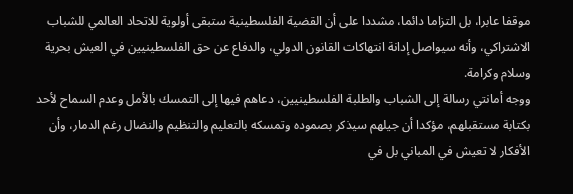موقفا عابرا، بل التزاما دائما، مشددا على أن القضية الفلسطينية ستبقى أولوية للاتحاد العالمي للشباب الاشتراكي، وأنه سيواصل إدانة انتهاكات القانون الدولي، والدفاع عن حق الفلسطينيين في العيش بحرية وسلام وكرامة.
ووجه أمانتي رسالة إلى الشباب والطلبة الفلسطينيين، دعاهم فيها إلى التمسك بالأمل وعدم السماح لأحد بكتابة مستقبلهم، مؤكدا أن جيلهم سيذكر بصموده وتمسكه بالتعليم والتنظيم والنضال رغم الدمار، وأن الأفكار لا تعيش في المباني بل في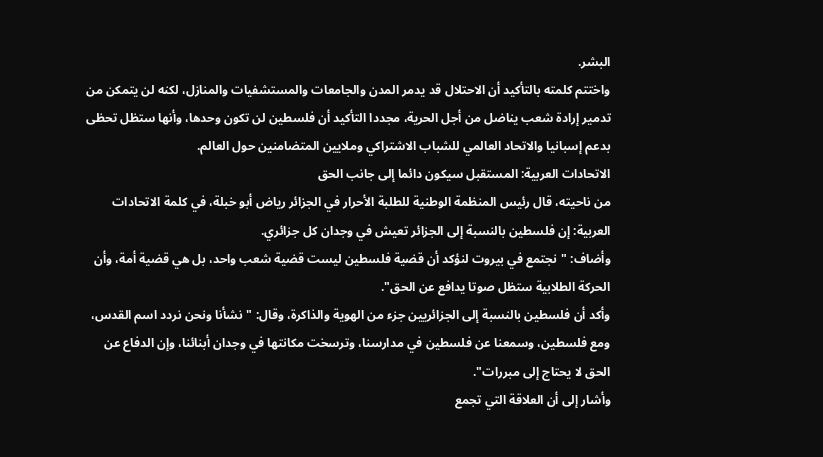البشر.
واختتم كلمته بالتأكيد أن الاحتلال قد يدمر المدن والجامعات والمستشفيات والمنازل، لكنه لن يتمكن من تدمير إرادة شعب يناضل من أجل الحرية، مجددا التأكيد أن فلسطين لن تكون وحدها، وأنها ستظل تحظى بدعم إسبانيا والاتحاد العالمي للشباب الاشتراكي وملايين المتضامنين حول العالم.
الاتحادات العربية: المستقبل سيكون دائما إلى جانب الحق
من ناحيته، قال رئيس المنظمة الوطنية للطلبة الأحرار في الجزائر رياض أبو خبلة، في كلمة الاتحادات العربية: إن فلسطين بالنسبة إلى الجزائر تعيش في وجدان كل جزائري.
وأضاف: "نجتمع في بيروت لنؤكد أن قضية فلسطين ليست قضية شعب واحد، بل هي قضية أمة، وأن الحركة الطلابية ستظل صوتا يدافع عن الحق".
وأكد أن فلسطين بالنسبة إلى الجزائريين جزء من الهوية والذاكرة، وقال: "نشأنا ونحن نردد اسم القدس، ومع فلسطين، وسمعنا عن فلسطين في مدارسنا، وترسخت مكانتها في وجدان أبنائنا، وإن الدفاع عن الحق لا يحتاج إلى مبررات".
وأشار إلى أن العلاقة التي تجمع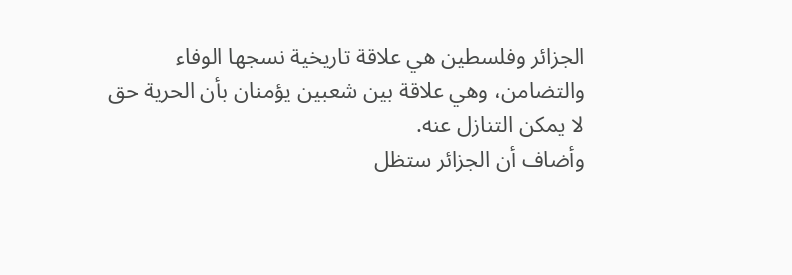الجزائر وفلسطين هي علاقة تاريخية نسجها الوفاء والتضامن، وهي علاقة بين شعبين يؤمنان بأن الحرية حق لا يمكن التنازل عنه.
وأضاف أن الجزائر ستظل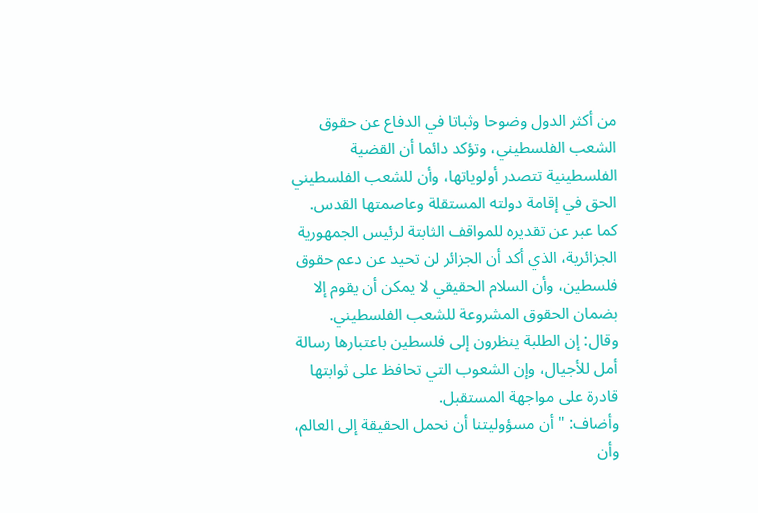من أكثر الدول وضوحا وثباتا في الدفاع عن حقوق الشعب الفلسطيني، وتؤكد دائما أن القضية الفلسطينية تتصدر أولوياتها، وأن للشعب الفلسطيني الحق في إقامة دولته المستقلة وعاصمتها القدس.
كما عبر عن تقديره للمواقف الثابتة لرئيس الجمهورية الجزائرية، الذي أكد أن الجزائر لن تحيد عن دعم حقوق فلسطين، وأن السلام الحقيقي لا يمكن أن يقوم إلا بضمان الحقوق المشروعة للشعب الفلسطيني.
وقال: إن الطلبة ينظرون إلى فلسطين باعتبارها رسالة أمل للأجيال، وإن الشعوب التي تحافظ على ثوابتها قادرة على مواجهة المستقبل.
وأضاف: "أن مسؤوليتنا أن نحمل الحقيقة إلى العالم، وأن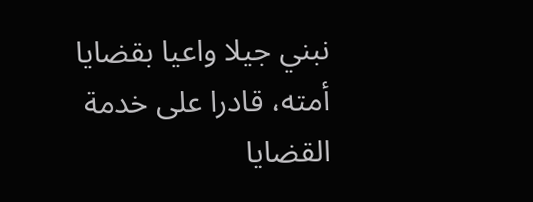نبني جيلا واعيا بقضايا أمته، قادرا على خدمة القضايا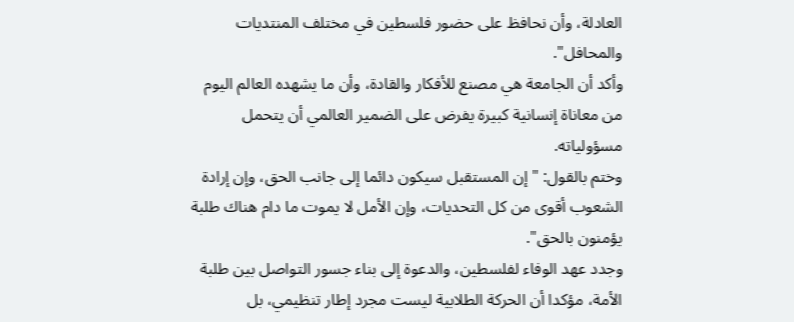العادلة، وأن نحافظ على حضور فلسطين في مختلف المنتديات والمحافل".
وأكد أن الجامعة هي مصنع للأفكار والقادة، وأن ما يشهده العالم اليوم من معاناة إنسانية كبيرة يفرض على الضمير العالمي أن يتحمل مسؤولياته.
وختم بالقول: "إن المستقبل سيكون دائما إلى جانب الحق، وإن إرادة الشعوب أقوى من كل التحديات، وإن الأمل لا يموت ما دام هناك طلبة يؤمنون بالحق".
وجدد عهد الوفاء لفلسطين، والدعوة إلى بناء جسور التواصل بين طلبة الأمة، مؤكدا أن الحركة الطلابية ليست مجرد إطار تنظيمي، بل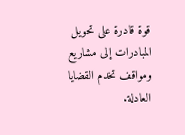قوة قادرة على تحويل المبادرات إلى مشاريع ومواقف تخدم القضايا العادلة.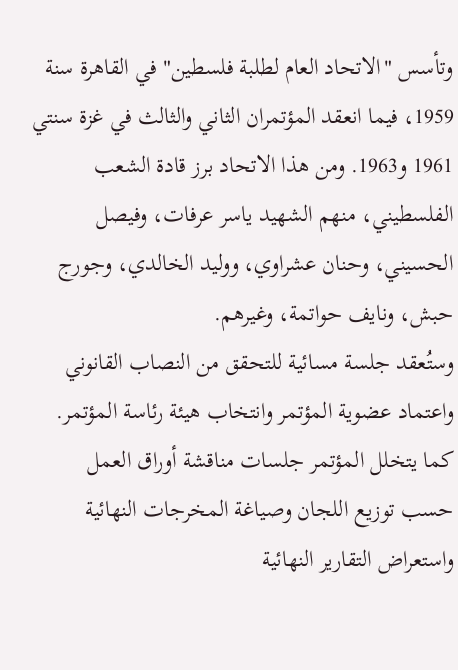وتأسس "الاتحاد العام لطلبة فلسطين" في القاهرة سنة 1959، فيما انعقد المؤتمران الثاني والثالث في غزة سنتي 1961 و1963. ومن هذا الاتحاد برز قادة الشعب الفلسطيني، منهم الشهيد ياسر عرفات، وفيصل الحسيني، وحنان عشراوي، ووليد الخالدي، وجورج حبش، ونايف حواتمة، وغيرهم.
وستُعقد جلسة مسائية للتحقق من النصاب القانوني واعتماد عضوية المؤتمر وانتخاب هيئة رئاسة المؤتمر.
كما يتخلل المؤتمر جلسات مناقشة أوراق العمل حسب توزيع اللجان وصياغة المخرجات النهائية واستعراض التقارير النهائية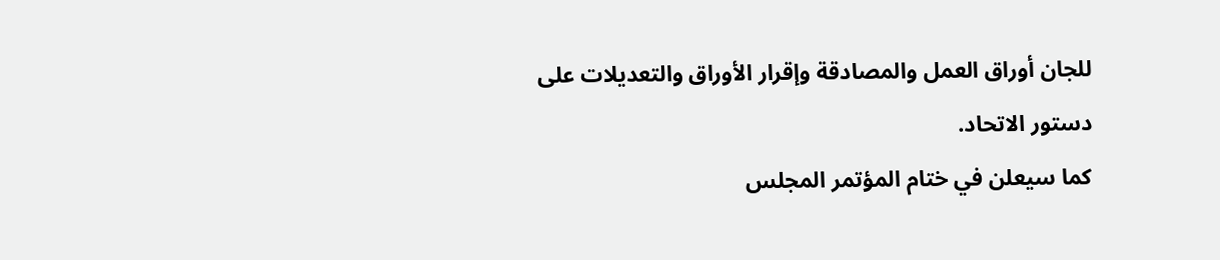للجان أوراق العمل والمصادقة وإقرار الأوراق والتعديلات على دستور الاتحاد.
كما سيعلن في ختام المؤتمر المجلس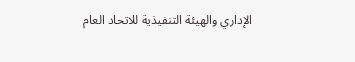الإداري والهيئة التنفيذية للاتحاد العام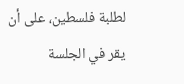لطلبة فلسطين، على أن يقر في الجلسة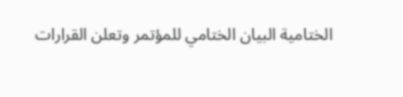الختامية البيان الختامي للمؤتمر وتعلن القرارات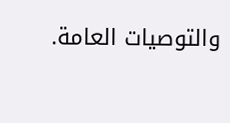والتوصيات العامة.